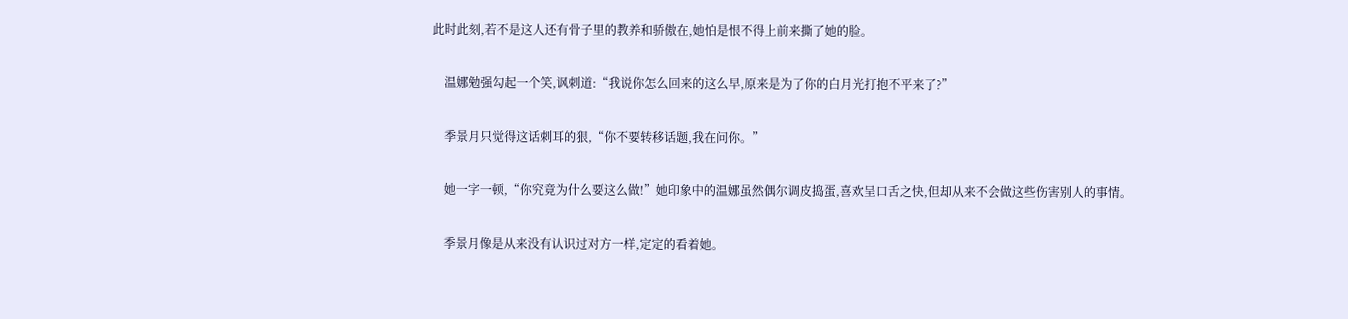此时此刻,若不是这人还有骨子里的教养和骄傲在,她怕是恨不得上前来撕了她的脸。

    温娜勉强勾起一个笑,讽刺道:“我说你怎么回来的这么早,原来是为了你的白月光打抱不平来了?”

    季景月只觉得这话刺耳的狠,“你不要转移话题,我在问你。”

    她一字一顿,“你究竟为什么要这么做!”她印象中的温娜虽然偶尔调皮捣蛋,喜欢呈口舌之快,但却从来不会做这些伤害别人的事情。

    季景月像是从来没有认识过对方一样,定定的看着她。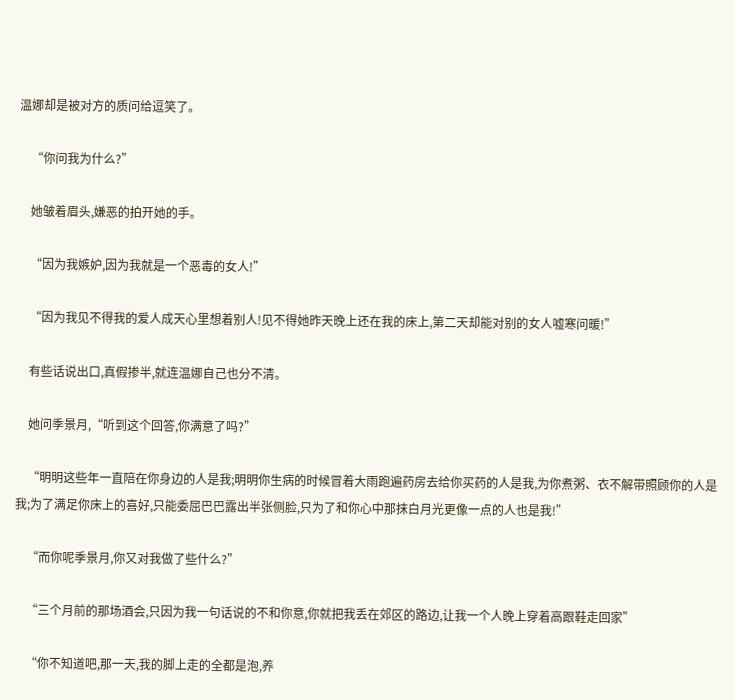温娜却是被对方的质问给逗笑了。

    “你问我为什么?”

    她皱着眉头,嫌恶的拍开她的手。

    “因为我嫉妒,因为我就是一个恶毒的女人!”

    “因为我见不得我的爱人成天心里想着别人!见不得她昨天晚上还在我的床上,第二天却能对别的女人嘘寒问暖!”

    有些话说出口,真假掺半,就连温娜自己也分不清。

    她问季景月,“听到这个回答,你满意了吗?”

    “明明这些年一直陪在你身边的人是我;明明你生病的时候冒着大雨跑遍药房去给你买药的人是我,为你煮粥、衣不解带照顾你的人是我;为了满足你床上的喜好,只能委屈巴巴露出半张侧脸,只为了和你心中那抹白月光更像一点的人也是我!”

    “而你呢季景月,你又对我做了些什么?”

    “三个月前的那场酒会,只因为我一句话说的不和你意,你就把我丢在郊区的路边,让我一个人晚上穿着高跟鞋走回家”

    “你不知道吧,那一天,我的脚上走的全都是泡,养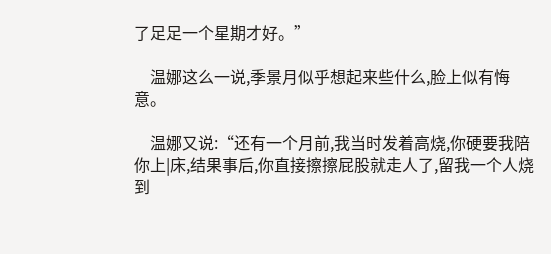了足足一个星期才好。”

    温娜这么一说,季景月似乎想起来些什么,脸上似有悔意。

    温娜又说:“还有一个月前,我当时发着高烧,你硬要我陪你上|床,结果事后,你直接擦擦屁股就走人了,留我一个人烧到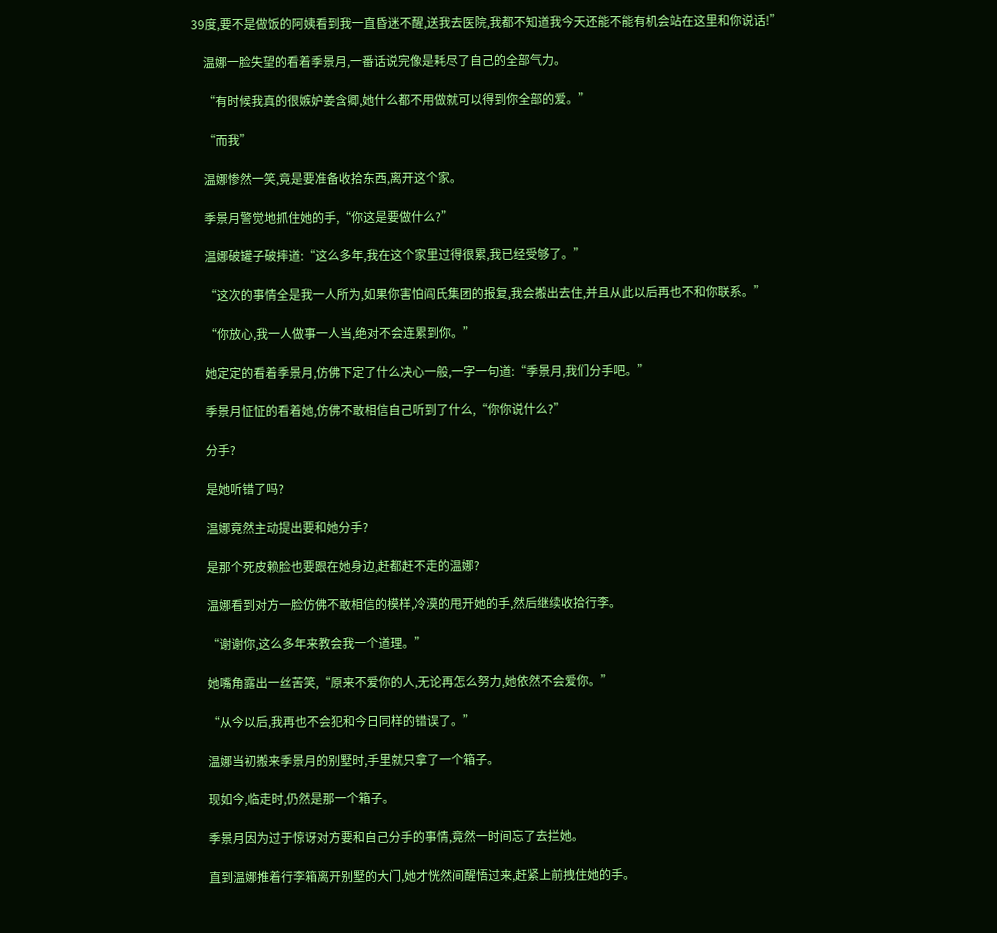39度,要不是做饭的阿姨看到我一直昏迷不醒,送我去医院,我都不知道我今天还能不能有机会站在这里和你说话!”

    温娜一脸失望的看着季景月,一番话说完像是耗尽了自己的全部气力。

    “有时候我真的很嫉妒姜含卿,她什么都不用做就可以得到你全部的爱。”

    “而我”

    温娜惨然一笑,竟是要准备收拾东西,离开这个家。

    季景月警觉地抓住她的手,“你这是要做什么?”

    温娜破罐子破摔道:“这么多年,我在这个家里过得很累,我已经受够了。”

    “这次的事情全是我一人所为,如果你害怕阎氏集团的报复,我会搬出去住,并且从此以后再也不和你联系。”

    “你放心,我一人做事一人当,绝对不会连累到你。”

    她定定的看着季景月,仿佛下定了什么决心一般,一字一句道:“季景月,我们分手吧。”

    季景月怔怔的看着她,仿佛不敢相信自己听到了什么,“你你说什么?”

    分手?

    是她听错了吗?

    温娜竟然主动提出要和她分手?

    是那个死皮赖脸也要跟在她身边,赶都赶不走的温娜?

    温娜看到对方一脸仿佛不敢相信的模样,冷漠的甩开她的手,然后继续收拾行李。

    “谢谢你,这么多年来教会我一个道理。”

    她嘴角露出一丝苦笑,“原来不爱你的人,无论再怎么努力,她依然不会爱你。”

    “从今以后,我再也不会犯和今日同样的错误了。”

    温娜当初搬来季景月的别墅时,手里就只拿了一个箱子。

    现如今,临走时,仍然是那一个箱子。

    季景月因为过于惊讶对方要和自己分手的事情,竟然一时间忘了去拦她。

    直到温娜推着行李箱离开别墅的大门,她才恍然间醒悟过来,赶紧上前拽住她的手。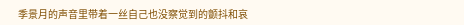季景月的声音里带着一丝自己也没察觉到的颤抖和哀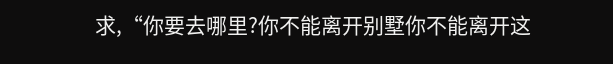求,“你要去哪里?你不能离开别墅你不能离开这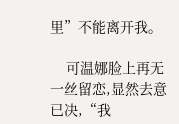里”不能离开我。

    可温娜脸上再无一丝留恋,显然去意已决,“我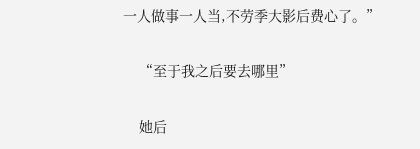一人做事一人当,不劳季大影后费心了。”

    “至于我之后要去哪里”

    她后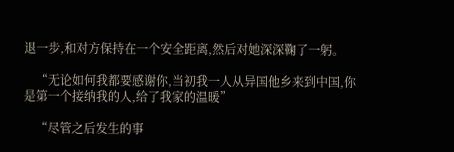退一步,和对方保持在一个安全距离,然后对她深深鞠了一躬。

    “无论如何我都要感谢你,当初我一人从异国他乡来到中国,你是第一个接纳我的人,给了我家的温暖”

    “尽管之后发生的事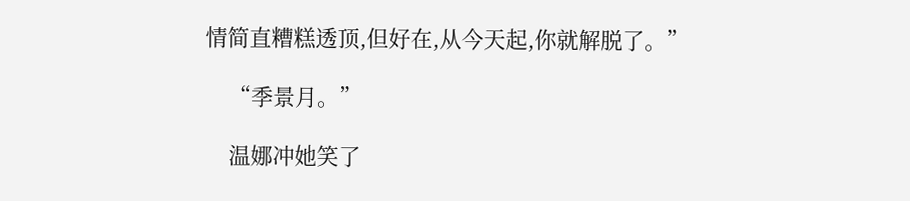情简直糟糕透顶,但好在,从今天起,你就解脱了。”

    “季景月。”

    温娜冲她笑了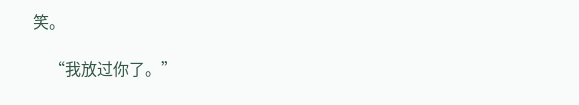笑。

    “我放过你了。”